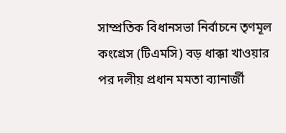সাম্প্রতিক বিধানসভা নির্বাচনে তৃণমূল কংগ্রেস (টিএমসি) বড় ধাক্কা খাওয়ার পর দলীয় প্রধান মমতা ব্যানার্জী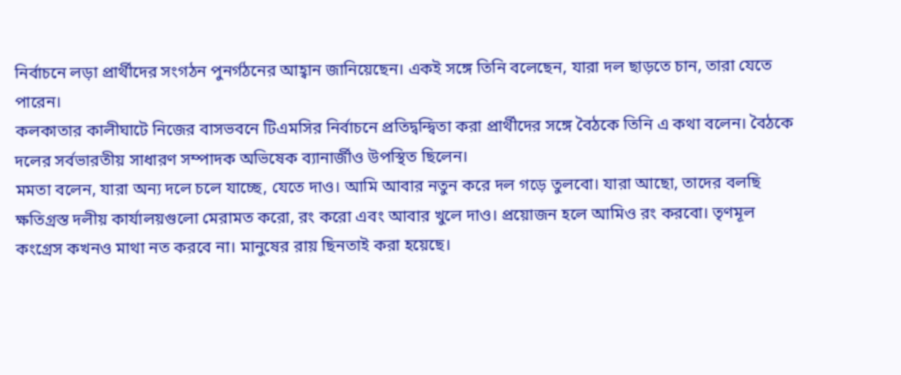নির্বাচনে লড়া প্রার্থীদের সংগঠন পুনর্গঠনের আহ্বান জানিয়েছেন। একই সঙ্গে তিনি বলেছেন, যারা দল ছাড়তে চান, তারা যেতে পারেন।
কলকাতার কালীঘাটে নিজের বাসভবনে টিএমসির নির্বাচনে প্রতিদ্বন্দ্বিতা করা প্রার্থীদের সঙ্গে বৈঠকে তিনি এ কথা বলেন। বৈঠকে দলের সর্বভারতীয় সাধারণ সম্পাদক অভিষেক ব্যানার্জীও উপস্থিত ছিলেন।
মমতা বলেন, যারা অন্য দলে চলে যাচ্ছে, যেতে দাও। আমি আবার নতুন করে দল গড়ে তুলবো। যারা আছো, তাদের বলছি ক্ষতিগ্রস্ত দলীয় কার্যালয়গুলো মেরামত করো, রং করো এবং আবার খুলে দাও। প্রয়োজন হলে আমিও রং করবো। তৃণমূল কংগ্রেস কখনও মাথা নত করবে না। মানুষের রায় ছিনতাই করা হয়েছে।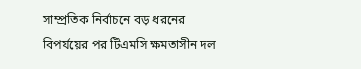সাম্প্রতিক নির্বাচনে বড় ধরনের বিপর্যয়ের পর টিএমসি ক্ষমতাসীন দল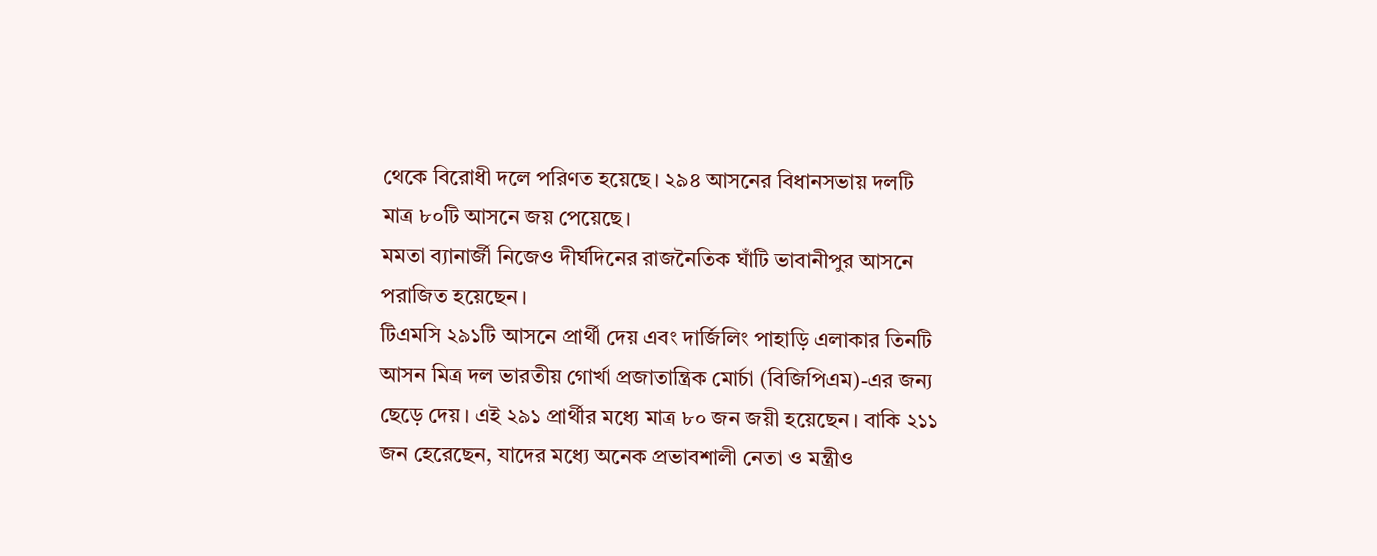থেকে বিরোধী দলে পরিণত হয়েছে। ২৯৪ আসনের বিধানসভায় দলটি মাত্র ৮০টি আসনে জয় পেয়েছে।
মমতা ব্যানার্জী নিজেও দীর্ঘদিনের রাজনৈতিক ঘাঁটি ভাবানীপুর আসনে পরাজিত হয়েছেন।
টিএমসি ২৯১টি আসনে প্রার্থী দেয় এবং দার্জিলিং পাহাড়ি এলাকার তিনটি আসন মিত্র দল ভারতীয় গোর্খা প্রজাতান্ত্রিক মোর্চা (বিজিপিএম)-এর জন্য ছেড়ে দেয়। এই ২৯১ প্রার্থীর মধ্যে মাত্র ৮০ জন জয়ী হয়েছেন। বাকি ২১১ জন হেরেছেন, যাদের মধ্যে অনেক প্রভাবশালী নেতা ও মন্ত্রীও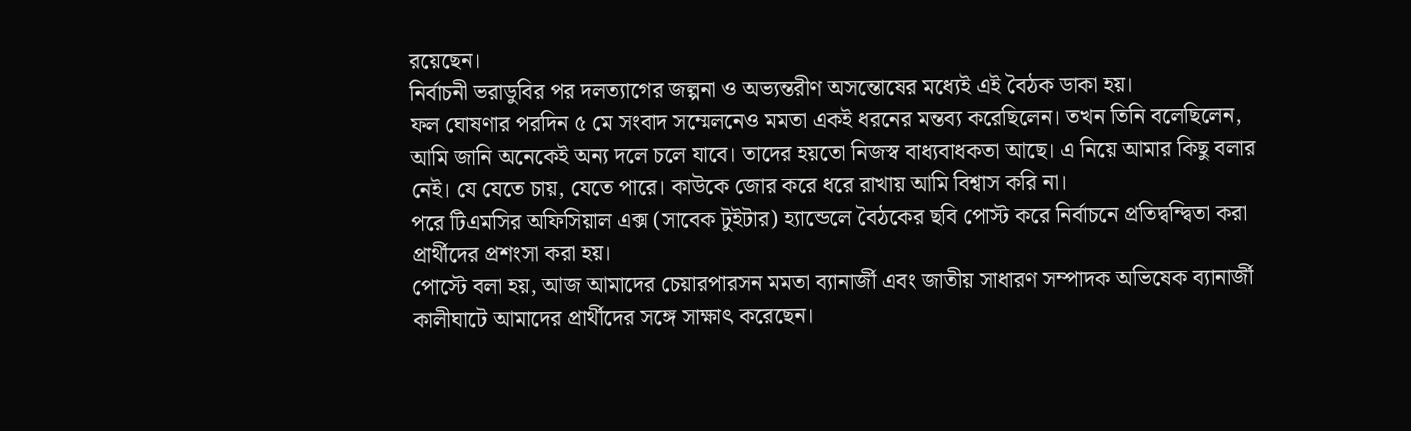রয়েছেন।
নির্বাচনী ভরাডুবির পর দলত্যাগের জল্পনা ও অভ্যন্তরীণ অসন্তোষের মধ্যেই এই বৈঠক ডাকা হয়।
ফল ঘোষণার পরদিন ৫ মে সংবাদ সম্মেলনেও মমতা একই ধরনের মন্তব্য করেছিলেন। তখন তিনি বলেছিলেন, আমি জানি অনেকেই অন্য দলে চলে যাবে। তাদের হয়তো নিজস্ব বাধ্যবাধকতা আছে। এ নিয়ে আমার কিছু বলার নেই। যে যেতে চায়, যেতে পারে। কাউকে জোর করে ধরে রাখায় আমি বিশ্বাস করি না।
পরে টিএমসির অফিসিয়াল এক্স (সাবেক টুইটার) হ্যান্ডেলে বৈঠকের ছবি পোস্ট করে নির্বাচনে প্রতিদ্বন্দ্বিতা করা প্রার্থীদের প্রশংসা করা হয়।
পোস্টে বলা হয়, আজ আমাদের চেয়ারপারসন মমতা ব্যানার্জী এবং জাতীয় সাধারণ সম্পাদক অভিষেক ব্যানার্জী কালীঘাটে আমাদের প্রার্থীদের সঙ্গে সাক্ষাৎ করেছেন।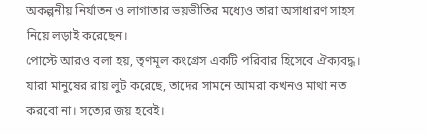অকল্পনীয় নির্যাতন ও লাগাতার ভয়ভীতির মধ্যেও তারা অসাধারণ সাহস নিয়ে লড়াই করেছেন।
পোস্টে আরও বলা হয়, তৃণমূল কংগ্রেস একটি পরিবার হিসেবে ঐক্যবদ্ধ। যারা মানুষের রায় লুট করেছে, তাদের সামনে আমরা কখনও মাথা নত করবো না। সত্যের জয় হবেই।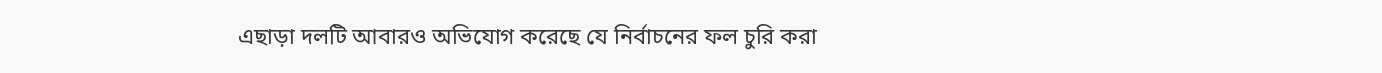এছাড়া দলটি আবারও অভিযোগ করেছে যে নির্বাচনের ফল চুরি করা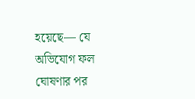হয়েছে— যে অভিযোগ ফল ঘোষণার পর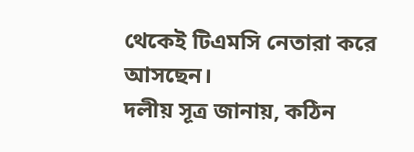থেকেই টিএমসি নেতারা করে আসছেন।
দলীয় সূত্র জানায়, কঠিন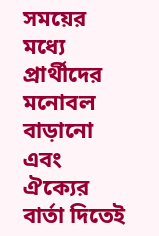সময়ের মধ্যে প্রার্থীদের মনোবল বাড়ানো এবং ঐক্যের বার্তা দিতেই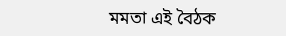মমতা এই বৈঠক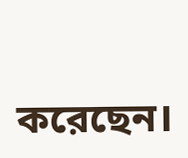করেছেন।